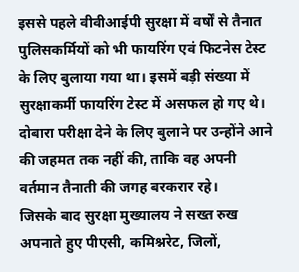इससे पहले वीवीआईपी सुरक्षा में वर्षों से तैनात पुलिसकर्मियों को भी फायरिंग एवं फिटनेस टेस्ट के लिए बुलाया गया था। इसमें बड़ी संख्या में सुरक्षाकर्मी फायरिंग टेस्ट में असफल हो गए थे। दोबारा परीक्षा देने के लिए बुलाने पर उन्होंने आने की जहमत तक नहीं की, ताकि वह अपनी वर्तमान तैनाती की जगह बरकरार रहे।
जिसके बाद सुरक्षा मुख्यालय ने सख्त रुख अपनाते हुए पीएसी, कमिश्नरेट, जिलों,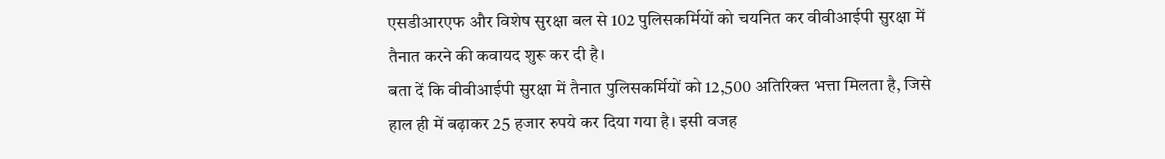एसडीआरएफ और विशेष सुरक्षा बल से 102 पुलिसकर्मियों को चयनित कर वीवीआईपी सुरक्षा में तैनात करने की कवायद शुरू कर दी है।
बता दें कि वीवीआईपी सुरक्षा में तैनात पुलिसकर्मियों को 12,500 अतिरिक्त भत्ता मिलता है, जिसे हाल ही में बढ़ाकर 25 हजार रुपये कर दिया गया है। इसी वजह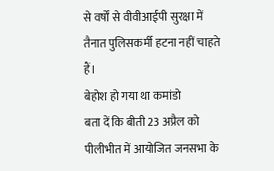से वर्षों से वीवीआईपी सुरक्षा में तैनात पुलिसकर्मी हटना नहीं चाहते हैं।
बेहोश हो गया था कमांडो
बता दें कि बीती 23 अप्रैल को पीलीभीत में आयोजित जनसभा के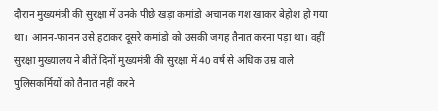दौरान मुख्यमंत्री की सुरक्षा में उनके पीछे खड़ा कमांडो अचानक गश खाकर बेहोश हो गया था। आनन-फानन उसे हटाकर दूसरे कमांडो को उसकी जगह तैनात करना पड़ा था। वहीं सुरक्षा मुख्यालय ने बीतें दिनों मुख्यमंत्री की सुरक्षा में 40 वर्ष से अधिक उम्र वाले पुलिसकर्मियों को तैनात नहीं करने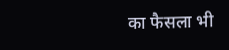का फैसला भी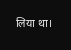लिया था।